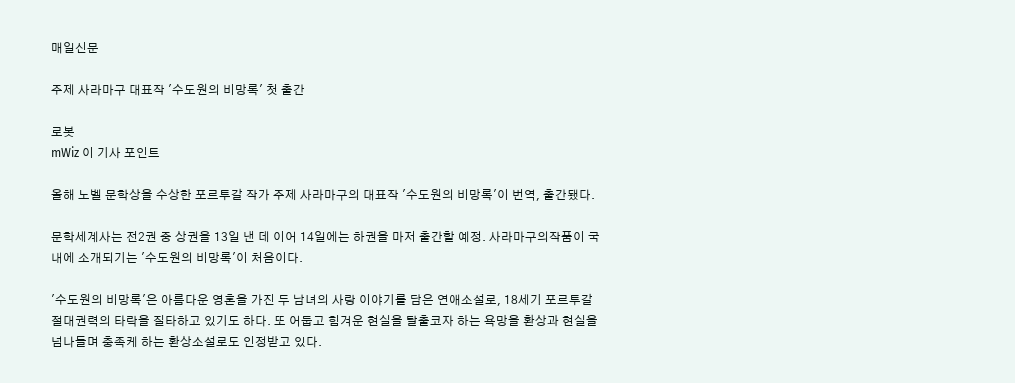매일신문

주제 사라마구 대표작 '수도원의 비망록' 첫 출간

로봇
mWiz 이 기사 포인트

올해 노벨 문학상을 수상한 포르투갈 작가 주제 사라마구의 대표작 '수도원의 비망록'이 번역, 출간됐다.

문학세계사는 전2권 중 상권을 13일 낸 데 이어 14일에는 하권을 마저 출간할 예정. 사라마구의작품이 국내에 소개되기는 '수도원의 비망록'이 처음이다.

'수도원의 비망록'은 아름다운 영혼을 가진 두 남녀의 사랑 이야기를 담은 연애소설로, 18세기 포르투갈 절대권력의 타락을 질타하고 있기도 하다. 또 어둡고 힘겨운 현실을 탈출코자 하는 욕망을 환상과 현실을 넘나들며 충족케 하는 환상소설로도 인정받고 있다.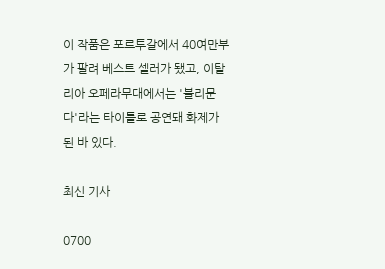이 작품은 포르투갈에서 40여만부가 팔려 베스트 셀러가 됐고, 이탈리아 오페라무대에서는 '블리문다'라는 타이틀로 공연돼 화제가 된 바 있다.

최신 기사

0700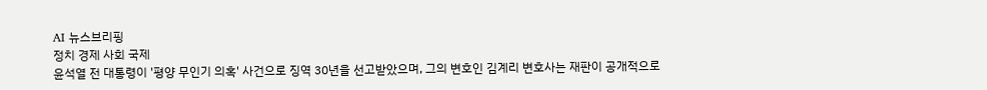AI 뉴스브리핑
정치 경제 사회 국제
윤석열 전 대통령이 '평양 무인기 의혹' 사건으로 징역 30년을 선고받았으며, 그의 변호인 김계리 변호사는 재판이 공개적으로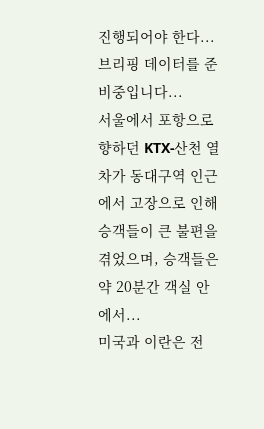진행되어야 한다...
브리핑 데이터를 준비중입니다...
서울에서 포항으로 향하던 KTX-산천 열차가 동대구역 인근에서 고장으로 인해 승객들이 큰 불편을 겪었으며, 승객들은 약 20분간 객실 안에서...
미국과 이란은 전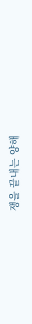쟁을 끝내는 양해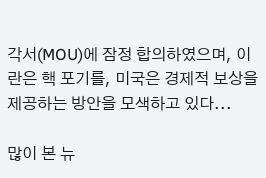각서(MOU)에 잠정 합의하였으며, 이란은 핵 포기를, 미국은 경제적 보상을 제공하는 방안을 모색하고 있다...

많이 본 뉴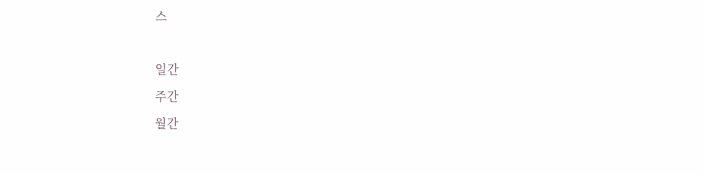스

일간
주간
월간